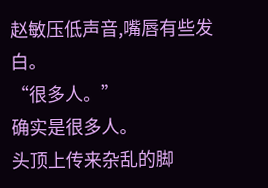赵敏压低声音,嘴唇有些发白。
“很多人。”
确实是很多人。
头顶上传来杂乱的脚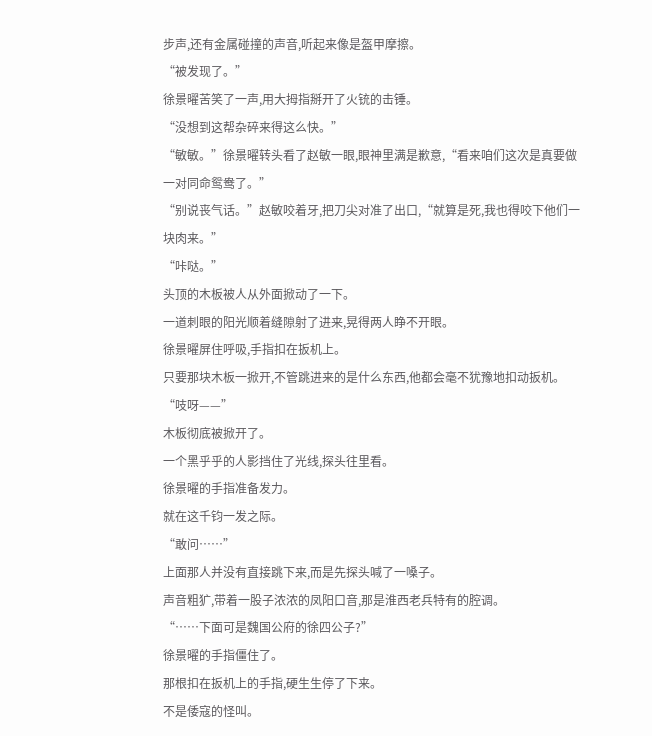步声,还有金属碰撞的声音,听起来像是盔甲摩擦。
“被发现了。”
徐景曜苦笑了一声,用大拇指掰开了火铳的击锤。
“没想到这帮杂碎来得这么快。”
“敏敏。”徐景曜转头看了赵敏一眼,眼神里满是歉意,“看来咱们这次是真要做一对同命鸳鸯了。”
“别说丧气话。”赵敏咬着牙,把刀尖对准了出口,“就算是死,我也得咬下他们一块肉来。”
“咔哒。”
头顶的木板被人从外面掀动了一下。
一道刺眼的阳光顺着缝隙射了进来,晃得两人睁不开眼。
徐景曜屏住呼吸,手指扣在扳机上。
只要那块木板一掀开,不管跳进来的是什么东西,他都会毫不犹豫地扣动扳机。
“吱呀——”
木板彻底被掀开了。
一个黑乎乎的人影挡住了光线,探头往里看。
徐景曜的手指准备发力。
就在这千钧一发之际。
“敢问……”
上面那人并没有直接跳下来,而是先探头喊了一嗓子。
声音粗犷,带着一股子浓浓的凤阳口音,那是淮西老兵特有的腔调。
“……下面可是魏国公府的徐四公子?”
徐景曜的手指僵住了。
那根扣在扳机上的手指,硬生生停了下来。
不是倭寇的怪叫。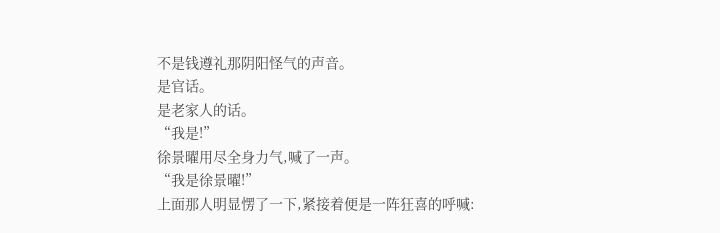不是钱遵礼那阴阳怪气的声音。
是官话。
是老家人的话。
“我是!”
徐景曜用尽全身力气,喊了一声。
“我是徐景曜!”
上面那人明显愣了一下,紧接着便是一阵狂喜的呼喊: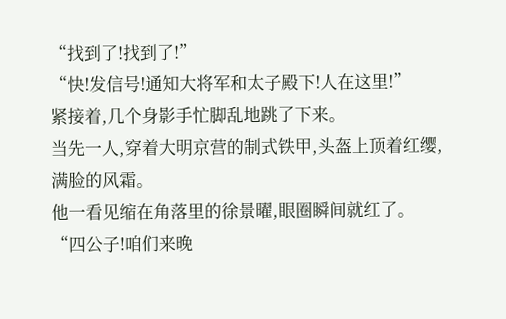“找到了!找到了!”
“快!发信号!通知大将军和太子殿下!人在这里!”
紧接着,几个身影手忙脚乱地跳了下来。
当先一人,穿着大明京营的制式铁甲,头盔上顶着红缨,满脸的风霜。
他一看见缩在角落里的徐景曜,眼圈瞬间就红了。
“四公子!咱们来晚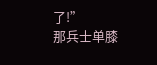了!”
那兵士单膝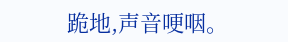跪地,声音哽咽。